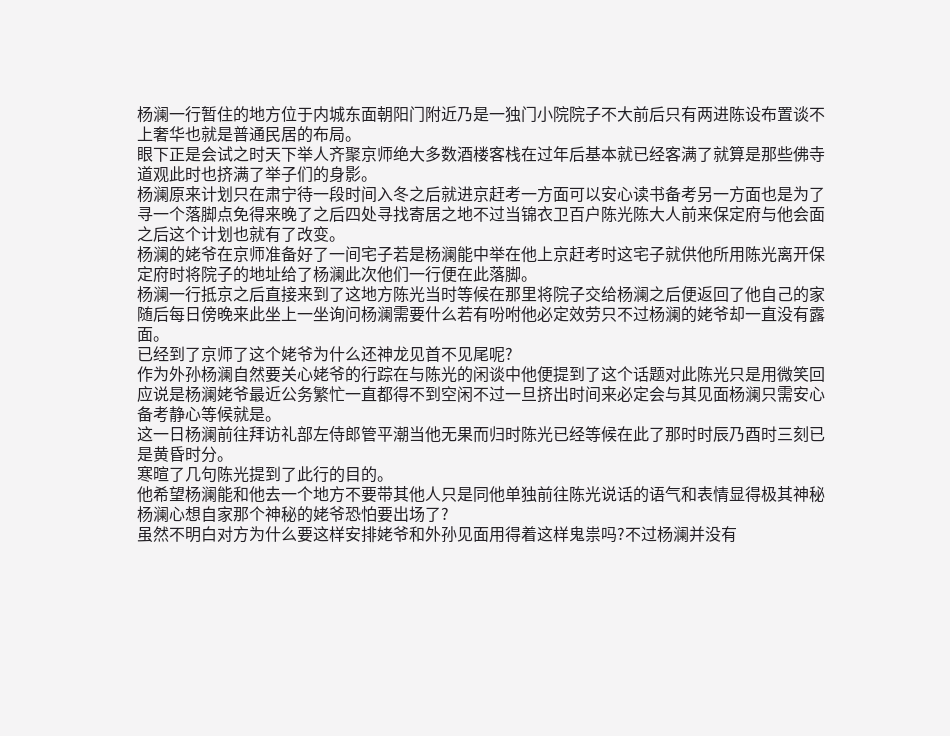杨澜一行暂住的地方位于内城东面朝阳门附近乃是一独门小院院子不大前后只有两进陈设布置谈不上奢华也就是普通民居的布局。
眼下正是会试之时天下举人齐聚京师绝大多数酒楼客栈在过年后基本就已经客满了就算是那些佛寺道观此时也挤满了举子们的身影。
杨澜原来计划只在肃宁待一段时间入冬之后就进京赶考一方面可以安心读书备考另一方面也是为了寻一个落脚点免得来晚了之后四处寻找寄居之地不过当锦衣卫百户陈光陈大人前来保定府与他会面之后这个计划也就有了改变。
杨澜的姥爷在京师准备好了一间宅子若是杨澜能中举在他上京赶考时这宅子就供他所用陈光离开保定府时将院子的地址给了杨澜此次他们一行便在此落脚。
杨澜一行抵京之后直接来到了这地方陈光当时等候在那里将院子交给杨澜之后便返回了他自己的家随后每日傍晚来此坐上一坐询问杨澜需要什么若有吩咐他必定效劳只不过杨澜的姥爷却一直没有露面。
已经到了京师了这个姥爷为什么还神龙见首不见尾呢?
作为外孙杨澜自然要关心姥爷的行踪在与陈光的闲谈中他便提到了这个话题对此陈光只是用微笑回应说是杨澜姥爷最近公务繁忙一直都得不到空闲不过一旦挤出时间来必定会与其见面杨澜只需安心备考静心等候就是。
这一日杨澜前往拜访礼部左侍郎管平潮当他无果而归时陈光已经等候在此了那时时辰乃酉时三刻已是黄昏时分。
寒暄了几句陈光提到了此行的目的。
他希望杨澜能和他去一个地方不要带其他人只是同他单独前往陈光说话的语气和表情显得极其神秘杨澜心想自家那个神秘的姥爷恐怕要出场了?
虽然不明白对方为什么要这样安排姥爷和外孙见面用得着这样鬼祟吗?不过杨澜并没有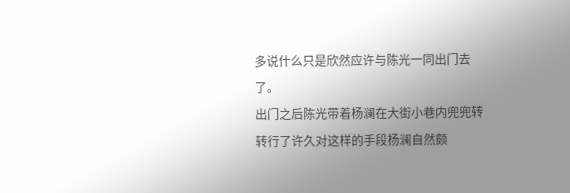多说什么只是欣然应许与陈光一同出门去了。
出门之后陈光带着杨澜在大街小巷内兜兜转转行了许久对这样的手段杨澜自然颇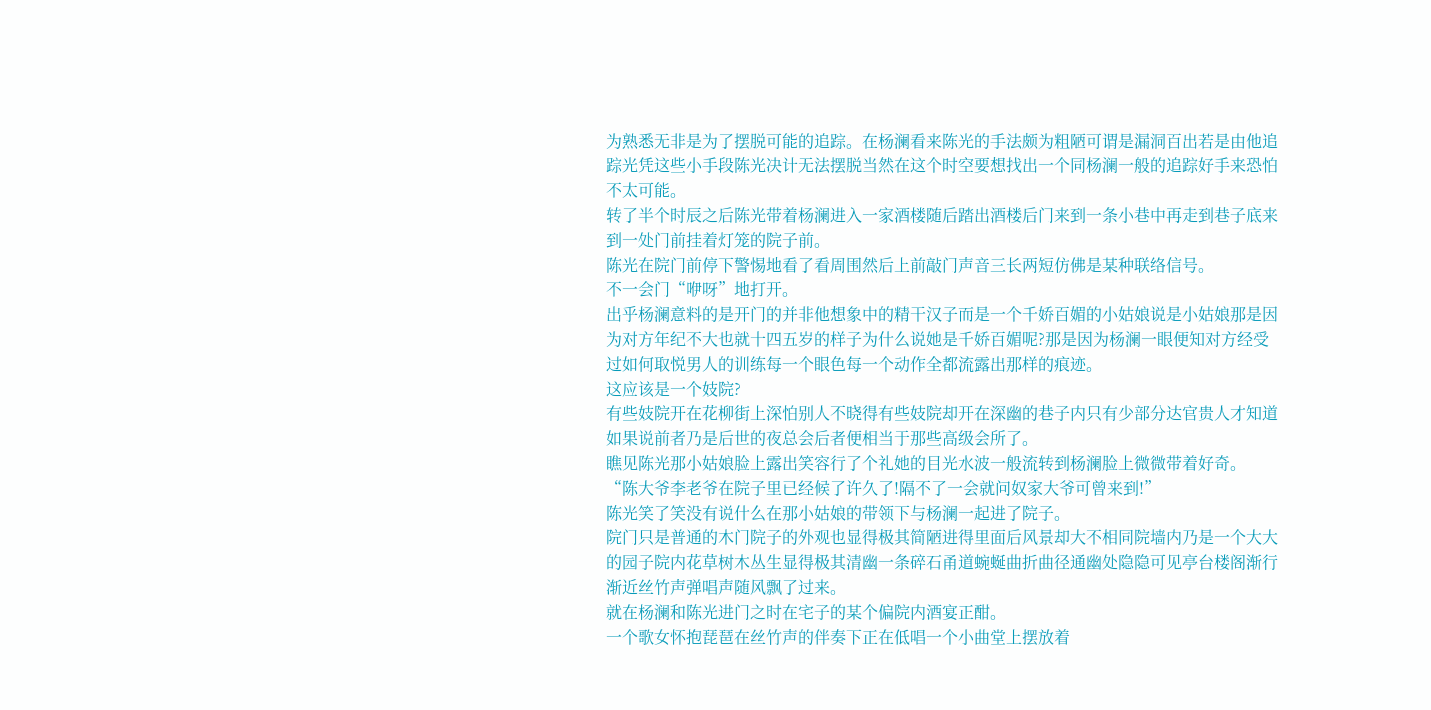为熟悉无非是为了摆脱可能的追踪。在杨澜看来陈光的手法颇为粗陋可谓是漏洞百出若是由他追踪光凭这些小手段陈光决计无法摆脱当然在这个时空要想找出一个同杨澜一般的追踪好手来恐怕不太可能。
转了半个时辰之后陈光带着杨澜进入一家酒楼随后踏出酒楼后门来到一条小巷中再走到巷子底来到一处门前挂着灯笼的院子前。
陈光在院门前停下警惕地看了看周围然后上前敲门声音三长两短仿佛是某种联络信号。
不一会门“咿呀”地打开。
出乎杨澜意料的是开门的并非他想象中的精干汉子而是一个千娇百媚的小姑娘说是小姑娘那是因为对方年纪不大也就十四五岁的样子为什么说她是千娇百媚呢?那是因为杨澜一眼便知对方经受过如何取悦男人的训练每一个眼色每一个动作全都流露出那样的痕迹。
这应该是一个妓院?
有些妓院开在花柳街上深怕别人不晓得有些妓院却开在深幽的巷子内只有少部分达官贵人才知道如果说前者乃是后世的夜总会后者便相当于那些高级会所了。
瞧见陈光那小姑娘脸上露出笑容行了个礼她的目光水波一般流转到杨澜脸上微微带着好奇。
“陈大爷李老爷在院子里已经候了许久了!隔不了一会就问奴家大爷可曾来到!”
陈光笑了笑没有说什么在那小姑娘的带领下与杨澜一起进了院子。
院门只是普通的木门院子的外观也显得极其简陋进得里面后风景却大不相同院墙内乃是一个大大的园子院内花草树木丛生显得极其清幽一条碎石甬道蜿蜒曲折曲径通幽处隐隐可见亭台楼阁渐行渐近丝竹声弹唱声随风飘了过来。
就在杨澜和陈光进门之时在宅子的某个偏院内酒宴正酣。
一个歌女怀抱琵琶在丝竹声的伴奏下正在低唱一个小曲堂上摆放着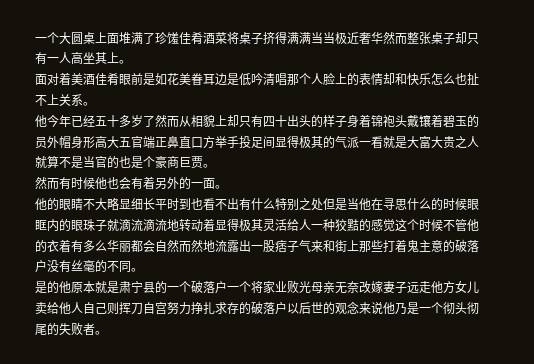一个大圆桌上面堆满了珍馐佳肴酒菜将桌子挤得满满当当极近奢华然而整张桌子却只有一人高坐其上。
面对着美酒佳肴眼前是如花美眷耳边是低吟清唱那个人脸上的表情却和快乐怎么也扯不上关系。
他今年已经五十多岁了然而从相貌上却只有四十出头的样子身着锦袍头戴镶着碧玉的员外帽身形高大五官端正鼻直口方举手投足间显得极其的气派一看就是大富大贵之人就算不是当官的也是个豪商巨贾。
然而有时候他也会有着另外的一面。
他的眼睛不大略显细长平时到也看不出有什么特别之处但是当他在寻思什么的时候眼眶内的眼珠子就滴流滴流地转动着显得极其灵活给人一种狡黠的感觉这个时候不管他的衣着有多么华丽都会自然而然地流露出一股痞子气来和街上那些打着鬼主意的破落户没有丝毫的不同。
是的他原本就是肃宁县的一个破落户一个将家业败光母亲无奈改嫁妻子远走他方女儿卖给他人自己则挥刀自宫努力挣扎求存的破落户以后世的观念来说他乃是一个彻头彻尾的失败者。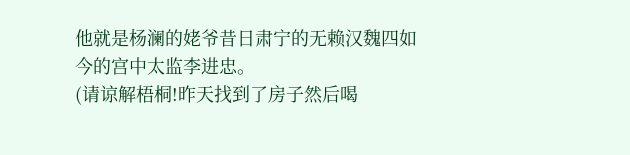他就是杨澜的姥爷昔日肃宁的无赖汉魏四如今的宫中太监李进忠。
(请谅解梧桐!昨天找到了房子然后喝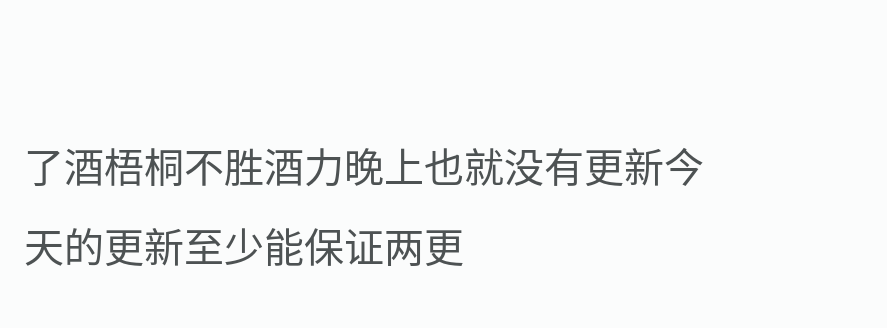了酒梧桐不胜酒力晚上也就没有更新今天的更新至少能保证两更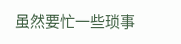虽然要忙一些琐事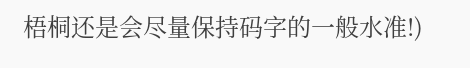梧桐还是会尽量保持码字的一般水准!)